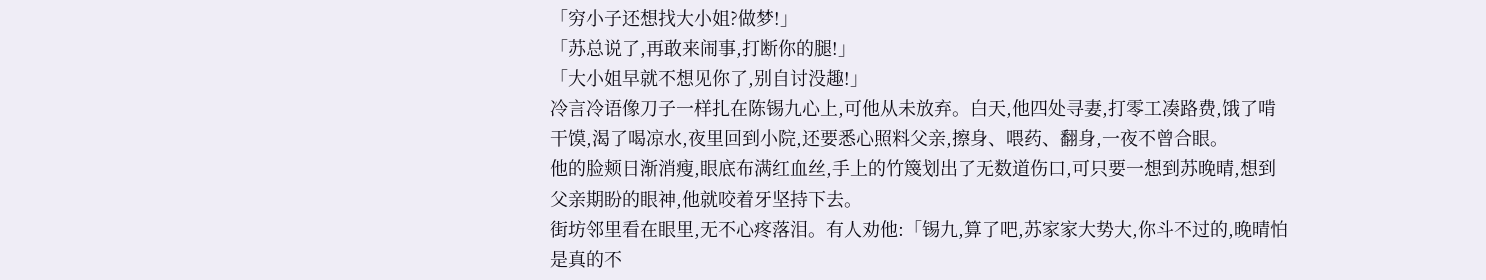「穷小子还想找大小姐?做梦!」
「苏总说了,再敢来闹事,打断你的腿!」
「大小姐早就不想见你了,别自讨没趣!」
冷言冷语像刀子一样扎在陈锡九心上,可他从未放弃。白天,他四处寻妻,打零工凑路费,饿了啃干馍,渴了喝凉水,夜里回到小院,还要悉心照料父亲,擦身、喂药、翻身,一夜不曾合眼。
他的脸颊日渐消瘦,眼底布满红血丝,手上的竹篾划出了无数道伤口,可只要一想到苏晚晴,想到父亲期盼的眼神,他就咬着牙坚持下去。
街坊邻里看在眼里,无不心疼落泪。有人劝他:「锡九,算了吧,苏家家大势大,你斗不过的,晚晴怕是真的不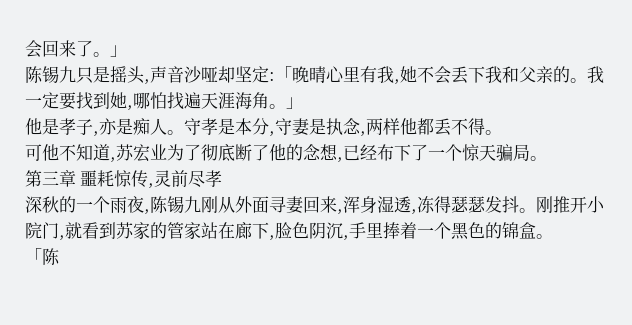会回来了。」
陈锡九只是摇头,声音沙哑却坚定:「晚晴心里有我,她不会丢下我和父亲的。我一定要找到她,哪怕找遍天涯海角。」
他是孝子,亦是痴人。守孝是本分,守妻是执念,两样他都丢不得。
可他不知道,苏宏业为了彻底断了他的念想,已经布下了一个惊天骗局。
第三章 噩耗惊传,灵前尽孝
深秋的一个雨夜,陈锡九刚从外面寻妻回来,浑身湿透,冻得瑟瑟发抖。刚推开小院门,就看到苏家的管家站在廊下,脸色阴沉,手里捧着一个黑色的锦盒。
「陈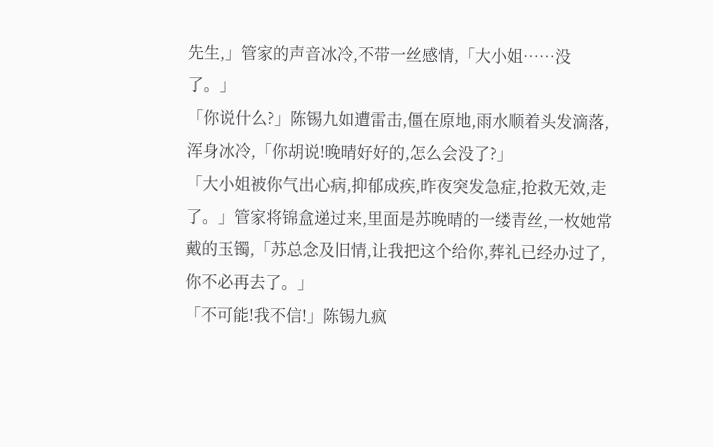先生,」管家的声音冰冷,不带一丝感情,「大小姐……没了。」
「你说什么?」陈锡九如遭雷击,僵在原地,雨水顺着头发滴落,浑身冰冷,「你胡说!晚晴好好的,怎么会没了?」
「大小姐被你气出心病,抑郁成疾,昨夜突发急症,抢救无效,走了。」管家将锦盒递过来,里面是苏晚晴的一缕青丝,一枚她常戴的玉镯,「苏总念及旧情,让我把这个给你,葬礼已经办过了,你不必再去了。」
「不可能!我不信!」陈锡九疯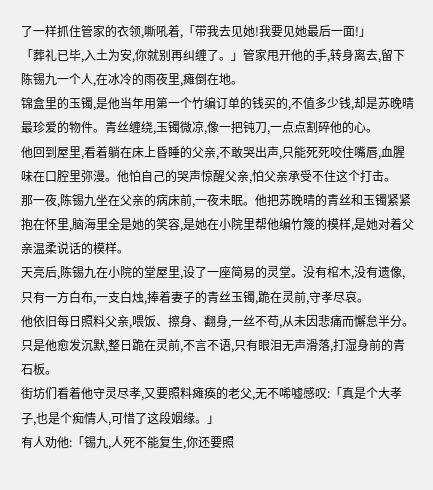了一样抓住管家的衣领,嘶吼着,「带我去见她!我要见她最后一面!」
「葬礼已毕,入土为安,你就别再纠缠了。」管家甩开他的手,转身离去,留下陈锡九一个人,在冰冷的雨夜里,瘫倒在地。
锦盒里的玉镯,是他当年用第一个竹编订单的钱买的,不值多少钱,却是苏晚晴最珍爱的物件。青丝缠绕,玉镯微凉,像一把钝刀,一点点割碎他的心。
他回到屋里,看着躺在床上昏睡的父亲,不敢哭出声,只能死死咬住嘴唇,血腥味在口腔里弥漫。他怕自己的哭声惊醒父亲,怕父亲承受不住这个打击。
那一夜,陈锡九坐在父亲的病床前,一夜未眠。他把苏晚晴的青丝和玉镯紧紧抱在怀里,脑海里全是她的笑容,是她在小院里帮他编竹篾的模样,是她对着父亲温柔说话的模样。
天亮后,陈锡九在小院的堂屋里,设了一座简易的灵堂。没有棺木,没有遗像,只有一方白布,一支白烛,捧着妻子的青丝玉镯,跪在灵前,守孝尽哀。
他依旧每日照料父亲,喂饭、擦身、翻身,一丝不苟,从未因悲痛而懈怠半分。只是他愈发沉默,整日跪在灵前,不言不语,只有眼泪无声滑落,打湿身前的青石板。
街坊们看着他守灵尽孝,又要照料瘫痪的老父,无不唏嘘感叹:「真是个大孝子,也是个痴情人,可惜了这段姻缘。」
有人劝他:「锡九,人死不能复生,你还要照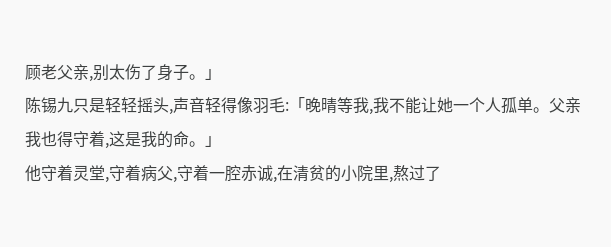顾老父亲,别太伤了身子。」
陈锡九只是轻轻摇头,声音轻得像羽毛:「晚晴等我,我不能让她一个人孤单。父亲我也得守着,这是我的命。」
他守着灵堂,守着病父,守着一腔赤诚,在清贫的小院里,熬过了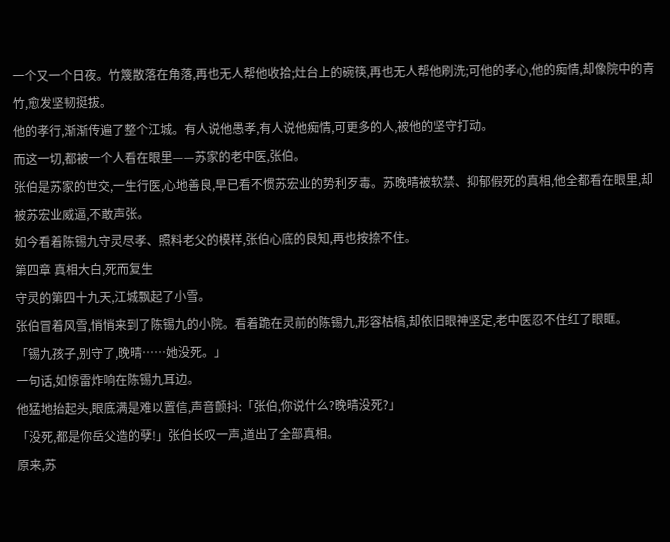一个又一个日夜。竹篾散落在角落,再也无人帮他收拾;灶台上的碗筷,再也无人帮他刷洗;可他的孝心,他的痴情,却像院中的青竹,愈发坚韧挺拔。
他的孝行,渐渐传遍了整个江城。有人说他愚孝,有人说他痴情,可更多的人,被他的坚守打动。
而这一切,都被一个人看在眼里——苏家的老中医,张伯。
张伯是苏家的世交,一生行医,心地善良,早已看不惯苏宏业的势利歹毒。苏晚晴被软禁、抑郁假死的真相,他全都看在眼里,却被苏宏业威逼,不敢声张。
如今看着陈锡九守灵尽孝、照料老父的模样,张伯心底的良知,再也按捺不住。
第四章 真相大白,死而复生
守灵的第四十九天,江城飘起了小雪。
张伯冒着风雪,悄悄来到了陈锡九的小院。看着跪在灵前的陈锡九,形容枯槁,却依旧眼神坚定,老中医忍不住红了眼眶。
「锡九孩子,别守了,晚晴……她没死。」
一句话,如惊雷炸响在陈锡九耳边。
他猛地抬起头,眼底满是难以置信,声音颤抖:「张伯,你说什么?晚晴没死?」
「没死,都是你岳父造的孽!」张伯长叹一声,道出了全部真相。
原来,苏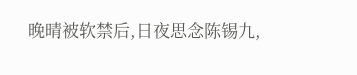晚晴被软禁后,日夜思念陈锡九,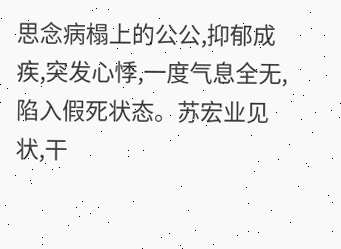思念病榻上的公公,抑郁成疾,突发心悸,一度气息全无,陷入假死状态。苏宏业见状,干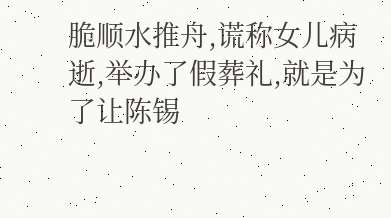脆顺水推舟,谎称女儿病逝,举办了假葬礼,就是为了让陈锡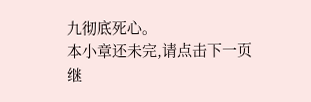九彻底死心。
本小章还未完,请点击下一页继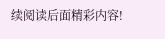续阅读后面精彩内容!